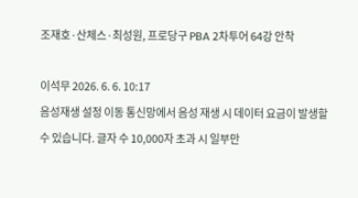조재호·산체스·최성원, 프로당구 PBA 2차투어 64강 안착

이석무 2026. 6. 6. 10:17
음성재생 설정 이동 통신망에서 음성 재생 시 데이터 요금이 발생할 수 있습니다. 글자 수 10,000자 초과 시 일부만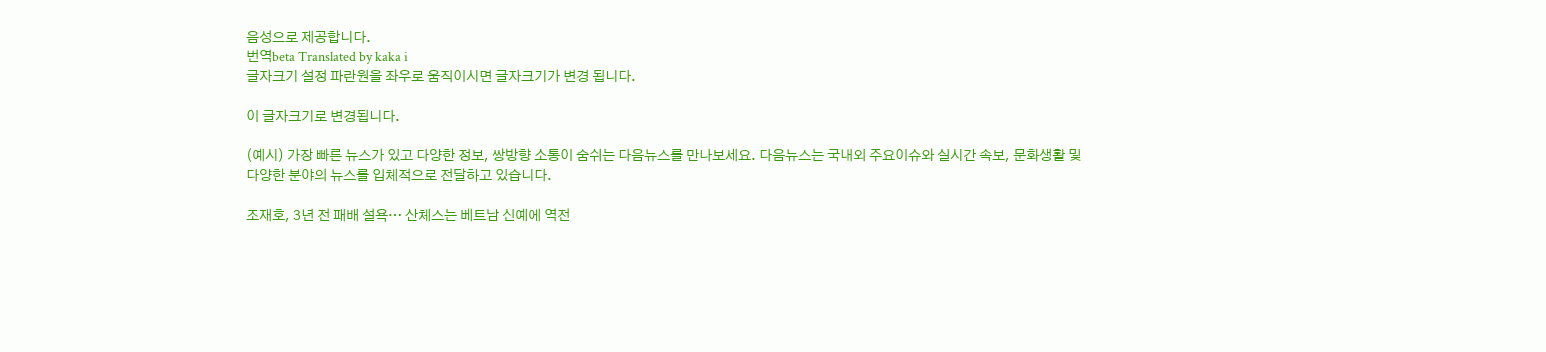음성으로 제공합니다.
번역beta Translated by kaka i
글자크기 설정 파란원을 좌우로 움직이시면 글자크기가 변경 됩니다.

이 글자크기로 변경됩니다.

(예시) 가장 빠른 뉴스가 있고 다양한 정보, 쌍방향 소통이 숨쉬는 다음뉴스를 만나보세요. 다음뉴스는 국내외 주요이슈와 실시간 속보, 문화생활 및 다양한 분야의 뉴스를 입체적으로 전달하고 있습니다.

조재호, 3년 전 패배 설욕… 산체스는 베트남 신예에 역전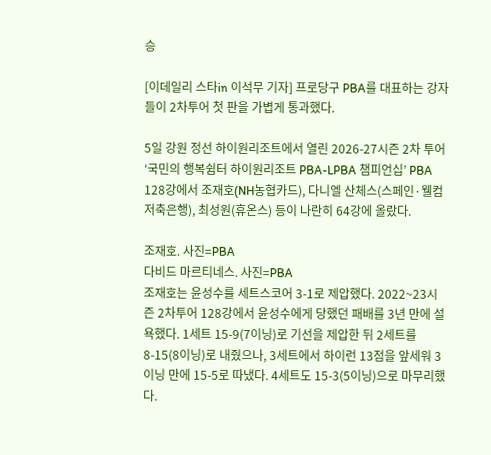승

[이데일리 스타in 이석무 기자] 프로당구 PBA를 대표하는 강자들이 2차투어 첫 판을 가볍게 통과했다.

5일 강원 정선 하이원리조트에서 열린 2026-27시즌 2차 투어 ‘국민의 행복쉼터 하이원리조트 PBA-LPBA 챔피언십’ PBA 128강에서 조재호(NH농협카드), 다니엘 산체스(스페인·웰컴저축은행), 최성원(휴온스) 등이 나란히 64강에 올랐다.

조재호. 사진=PBA
다비드 마르티네스. 사진=PBA
조재호는 윤성수를 세트스코어 3-1로 제압했다. 2022~23시즌 2차투어 128강에서 윤성수에게 당했던 패배를 3년 만에 설욕했다. 1세트 15-9(7이닝)로 기선을 제압한 뒤 2세트를 8-15(8이닝)로 내줬으나, 3세트에서 하이런 13점을 앞세워 3이닝 만에 15-5로 따냈다. 4세트도 15-3(5이닝)으로 마무리했다.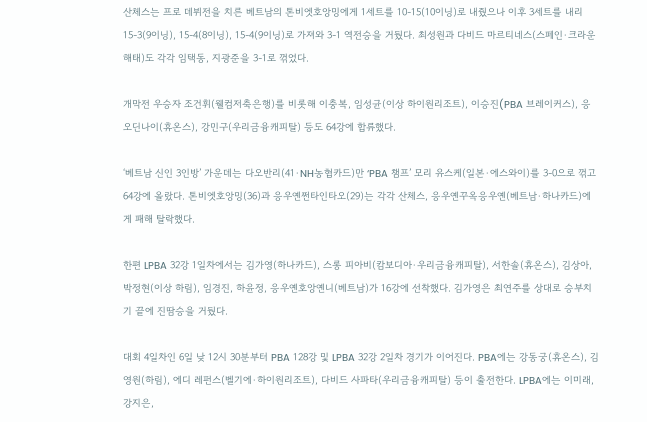산체스는 프로 데뷔전을 치른 베트남의 톤비엣호앙밍에게 1세트를 10-15(10이닝)로 내줬으나 이후 3세트를 내리 15-3(9이닝), 15-4(8이닝), 15-4(9이닝)로 가져와 3-1 역전승을 거뒀다. 최성원과 다비드 마르티네스(스페인·크라운해태)도 각각 임택동, 지광준을 3-1로 꺾었다.

개막전 우승자 조건휘(웰컴저축은행)를 비롯해 이충복, 임성균(이상 하이원리조트), 이승진(PBA 브레이커스), 응오딘나이(휴온스), 강민구(우리금융캐피탈) 등도 64강에 합류했다.

‘베트남 신인 3인방’ 가운데는 다오반리(41·NH농협카드)만 ‘PBA 챔프’ 모리 유스케(일본·에스와이)를 3-0으로 꺾고 64강에 올랐다. 톤비엣호앙밍(36)과 응우옌쩐타인타오(29)는 각각 산체스, 응우옌꾸옥응우옌(베트남·하나카드)에게 패해 탈락했다.

한편 LPBA 32강 1일차에서는 김가영(하나카드), 스롱 피아비(캄보디아·우리금융캐피탈), 서한솔(휴온스), 김상아, 박정현(이상 하림), 임경진, 하윤정, 응우옌호앙옌니(베트남)가 16강에 선착했다. 김가영은 최연주를 상대로 승부치기 끝에 진땀승을 거뒀다.

대회 4일차인 6일 낮 12시 30분부터 PBA 128강 및 LPBA 32강 2일차 경기가 이어진다. PBA에는 강동궁(휴온스), 김영원(하림), 에디 레펀스(벨기에·하이원리조트), 다비드 사파타(우리금융캐피탈) 등이 출전한다. LPBA에는 이미래, 강지은,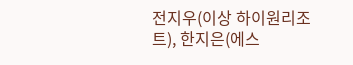전지우(이상 하이원리조트), 한지은(에스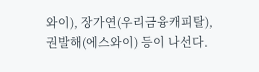와이), 장가연(우리금융캐피탈), 권발해(에스와이) 등이 나선다.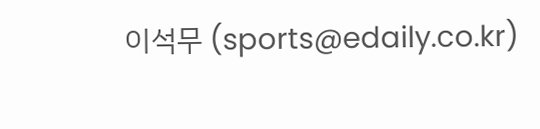이석무 (sports@edaily.co.kr)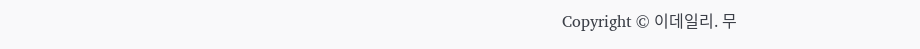Copyright © 이데일리. 무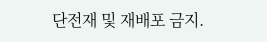단전재 및 재배포 금지.